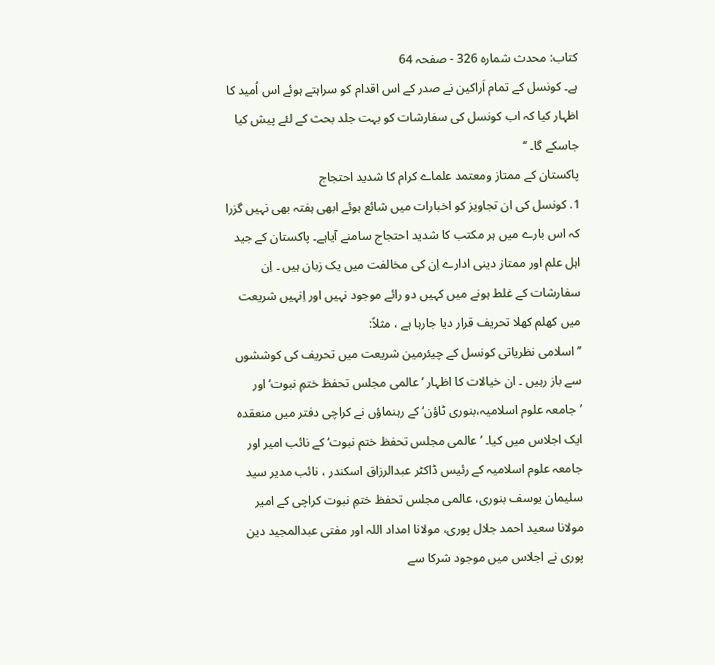کتاب: محدث شمارہ 326 - صفحہ 64
ہے۔ کونسل کے تمام اَراکین نے صدر کے اس اقدام کو سراہتے ہوئے اس اُمید کا اظہار کیا کہ اب کونسل کی سفارشات کو بہت جلد بحث کے لئے پیش کیا جاسکے گا۔ ‘‘
پاکستان کے ممتاز ومعتمد علماے کرام کا شدید احتجاج
1. کونسل کی ان تجاویز کو اخبارات میں شائع ہوئے ابھی ہفتہ بھی نہیں گزرا کہ اس بارے میں ہر مکتب کا شدید احتجاج سامنے آیاہے۔ پاکستان کے جید اہل علم اور ممتاز دینی ادارے اِن کی مخالفت میں یک زبان ہیں ۔ اِن سفارشات کے غلط ہونے میں کہیں دو رائے موجود نہیں اور اِنہیں شریعت میں کھلم کھلا تحریف قرار دیا جارہا ہے ، مثلاً:
’’اسلامی نظریاتی کونسل کے چیئرمین شریعت میں تحریف کی کوششوں سے باز رہیں ۔ ان خیالات کا اظہار ’عالمی مجلس تحفظ ختمِ نبوت‘ اور ’جامعہ علوم اسلامیہ،بنوری ٹاؤن‘ کے رہنماؤں نے کراچی دفتر میں منعقدہ ایک اجلاس میں کیا۔ ’عالمی مجلس تحفظ ختم نبوت‘ کے نائب امیر اور جامعہ علوم اسلامیہ کے رئیس ڈاکٹر عبدالرزاق اسکندر ، نائب مدیر سید سلیمان یوسف بنوری، عالمی مجلس تحفظ ختمِ نبوت کراچی کے امیر مولانا سعید احمد جلال پوری، مولانا امداد اللہ اور مفتی عبدالمجید دین پوری نے اجلاس میں موجود شرکا سے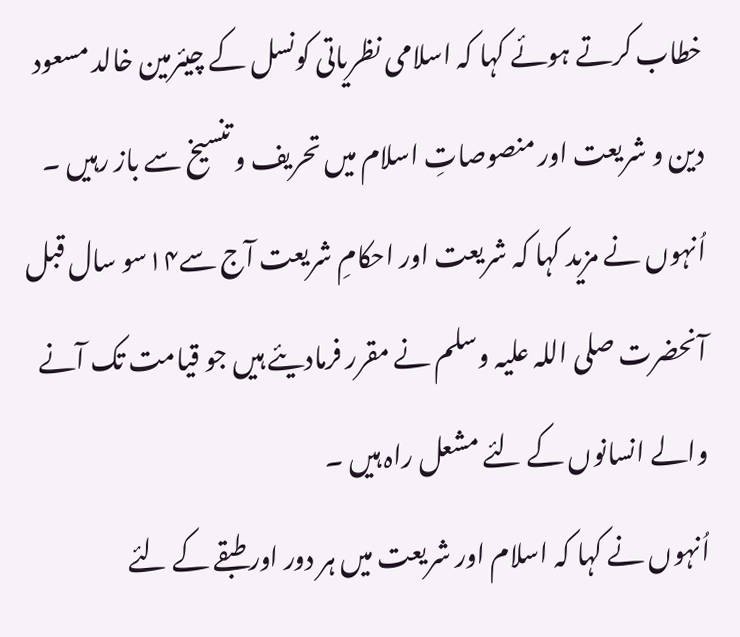خطاب کرتے ہوئے کہا کہ اسلامی نظریاتی کونسل کے چیئرمین خالد مسعود دین و شریعت اور منصوصاتِ اسلام میں تحریف و تنسیخ سے باز رہیں ۔ اُنہوں نے مزید کہا کہ شریعت اور احکامِ شریعت آج سے۱۴سو سال قبل آنحضرت صلی اللہ علیہ وسلم نے مقرر فرمادیئے ہیں جو قیامت تک آنے والے انسانوں کے لئے مشعل راہ ہیں ۔
اُنہوں نے کہا کہ اسلام اور شریعت میں ہر دور اور طبقے کے لئے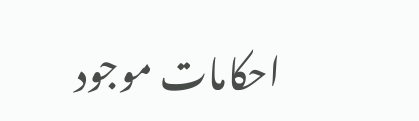احکامات موجود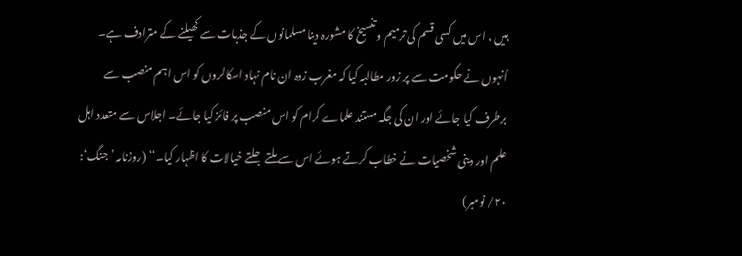ہیں ، اس میں کسی قسم کی ترمیم و تنسیخ کا مشورہ دینا مسلمانوں کے جذبات سے کھیلنے کے مترادف ہے۔
اُنہوں نے حکومت سے پر زور مطالبہ کیا کہ مغرب زدہ ان نام نہاد اسکالروں کو اس اہم منصب سے برطرف کیا جائے اور ان کی جگہ مستند علماے کرام کو اس منصب پر فائز کیا جائے۔ اجلاس سے متعدد اہل علم اور دینی شخصیات نے خطاب کرتے ہوئے اس سے ملتے جلتے خیالات کا اظہار کیا۔‘‘ (روزنامہ ’جنگ‘: ۲۰/ نومبر)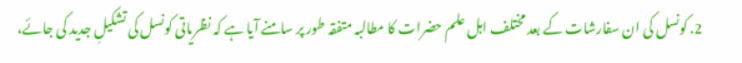2. کونسل کی ان سفارشات کے بعد مختلف اہل علم حضرات کا مطالبہ متفقہ طور پر سامنے آیا ہے کہ نظریاتی کونسل کی تشکیلِ جدید کی جائے،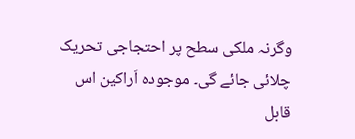وگرنہ ملکی سطح پر احتجاجی تحریک چلائی جائے گی۔ موجودہ اَراکین اس قابل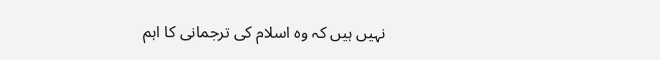نہیں ہیں کہ وہ اسلام کی ترجمانی کا اہم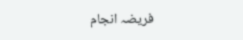فریضہ انجام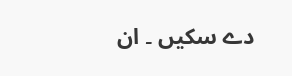دے سکیں ۔ ان